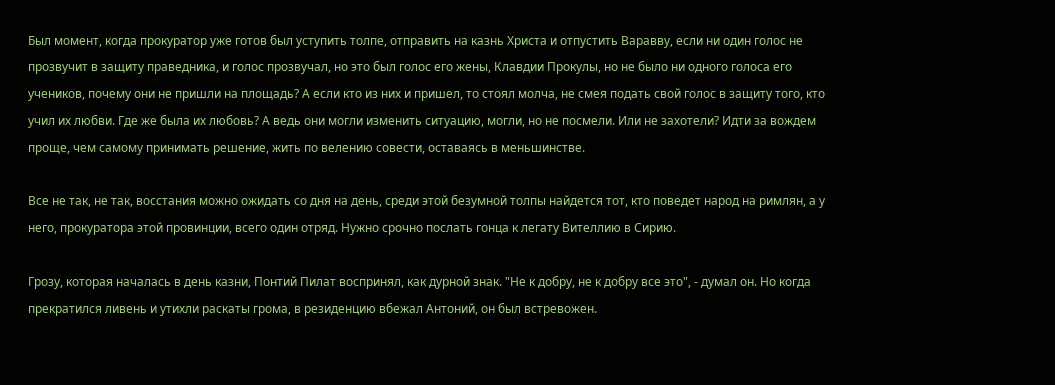Был момент, когда прокуратор уже готов был уступить толпе, отправить на казнь Христа и отпустить Варавву, если ни один голос не прозвучит в защиту праведника, и голос прозвучал, но это был голос его жены, Клавдии Прокулы, но не было ни одного голоса его учеников, почему они не пришли на площадь? А если кто из них и пришел, то стоял молча, не смея подать свой голос в защиту того, кто учил их любви. Где же была их любовь? А ведь они могли изменить ситуацию, могли, но не посмели. Или не захотели? Идти за вождем проще, чем самому принимать решение, жить по велению совести, оставаясь в меньшинстве.

Все не так, не так, восстания можно ожидать со дня на день, среди этой безумной толпы найдется тот, кто поведет народ на римлян, а у него, прокуратора этой провинции, всего один отряд. Нужно срочно послать гонца к легату Вителлию в Сирию.

Грозу, которая началась в день казни, Понтий Пилат воспринял, как дурной знак. "Не к добру, не к добру все это", - думал он. Но когда прекратился ливень и утихли раскаты грома, в резиденцию вбежал Антоний, он был встревожен.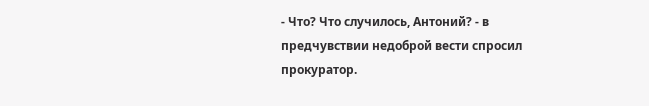- Что? Что случилось, Антоний? - в предчувствии недоброй вести спросил прокуратор.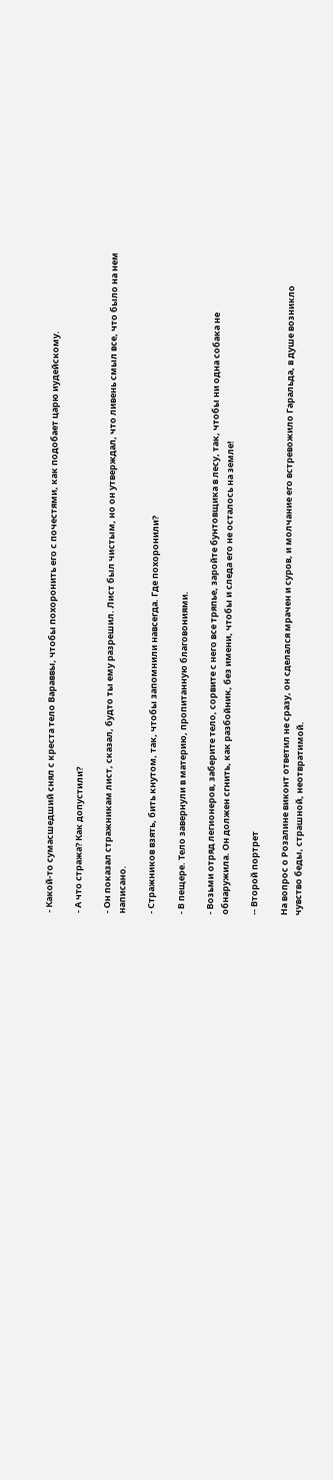- Какой-то сумасшедший снял с креста тело Вараввы, чтобы похоронить его с почестями, как подобает царю иудейскому.

- А что стража? Как допустили?

- Он показал стражникам лист, сказал, будто ты ему разрешил. Лист был чистым, но он утверждал, что ливень смыл все, что было на нем написано.

- Стражников взять, бить кнутом, так, чтобы запомнили навсегда. Где похоронили?

- В пещере. Тело завернули в материю, пропитанную благовониями.

- Возьми отряд легионеров, заберите тело, сорвите с него все тряпье, заройте бунтовщика в лесу, так, чтобы ни одна собака не обнаружила. Он должен сгнить, как разбойник, без имени, чтобы и следа его не осталось на земле!

-- Второй портрет

На вопрос о Розалине виконт ответил не сразу, он сделался мрачен и суров, и молчание его встревожило Гаральда, в душе возникло чувство беды, страшной, неотвратимой.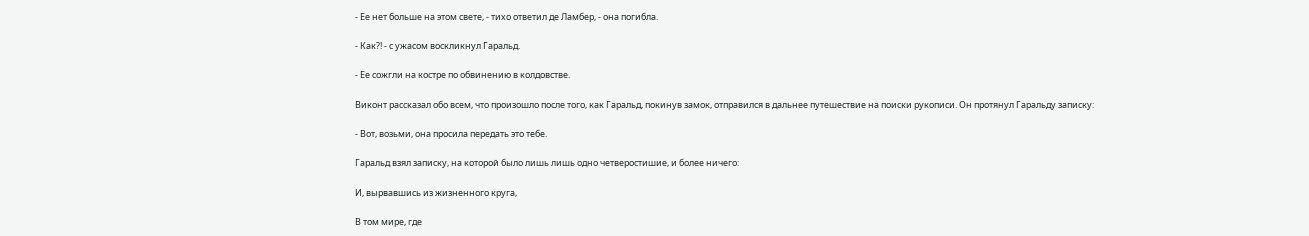- Ее нет больше на этом свете, - тихо ответил де Ламбер, - она погибла.

- Как?! - с ужасом воскликнул Гаральд.

- Ее сожгли на костре по обвинению в колдовстве.

Виконт рассказал обо всем, что произошло после того, как Гаральд, покинув замок, отправился в дальнее путешествие на поиски рукописи. Он протянул Гаральду записку:

- Вот, возьми, она просила передать это тебе.

Гаральд взял записку, на которой было лишь лишь одно четверостишие, и более ничего:

И, вырвавшись из жизненного круга,

В том мире, где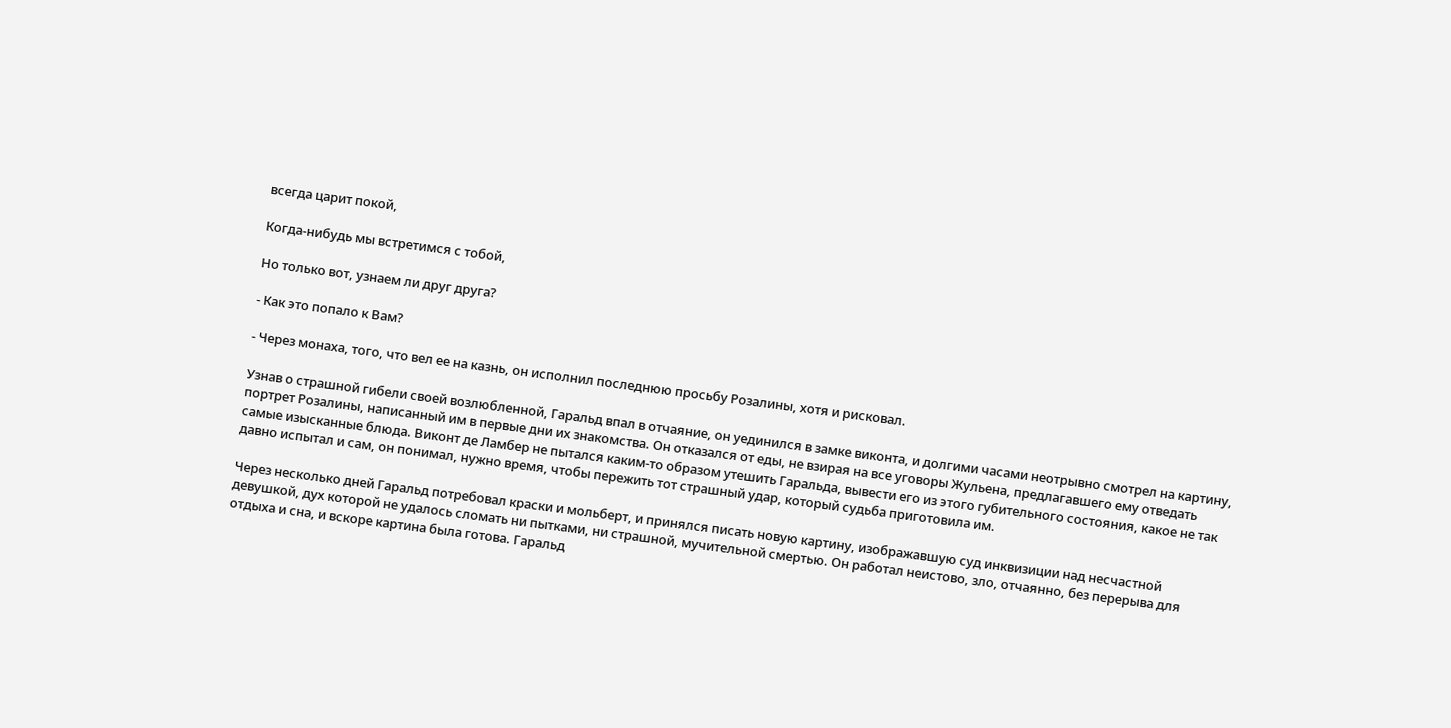всегда царит покой,

Когда-нибудь мы встретимся с тобой,

Но только вот, узнаем ли друг друга?

- Как это попало к Вам?

- Через монаха, того, что вел ее на казнь, он исполнил последнюю просьбу Розалины, хотя и рисковал.

Узнав о страшной гибели своей возлюбленной, Гаральд впал в отчаяние, он уединился в замке виконта, и долгими часами неотрывно смотрел на картину, портрет Розалины, написанный им в первые дни их знакомства. Он отказался от еды, не взирая на все уговоры Жульена, предлагавшего ему отведать самые изысканные блюда. Виконт де Ламбер не пытался каким-то образом утешить Гаральда, вывести его из этого губительного состояния, какое не так давно испытал и сам, он понимал, нужно время, чтобы пережить тот страшный удар, который судьба приготовила им.

Через несколько дней Гаральд потребовал краски и мольберт, и принялся писать новую картину, изображавшую суд инквизиции над несчастной девушкой, дух которой не удалось сломать ни пытками, ни страшной, мучительной смертью. Он работал неистово, зло, отчаянно, без перерыва для отдыха и сна, и вскоре картина была готова. Гаральд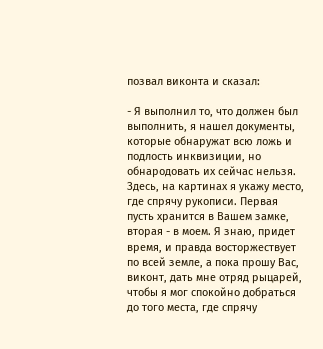позвал виконта и сказал:

- Я выполнил то, что должен был выполнить, я нашел документы, которые обнаружат всю ложь и подлость инквизиции, но обнародовать их сейчас нельзя. Здесь, на картинах я укажу место, где спрячу рукописи. Первая пусть хранится в Вашем замке, вторая - в моем. Я знаю, придет время, и правда восторжествует по всей земле, а пока прошу Вас, виконт, дать мне отряд рыцарей, чтобы я мог спокойно добраться до того места, где спрячу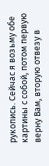рукопись. Сейчас я возьму обе картины с собой, потом первую верну Вам, вторую отвезу в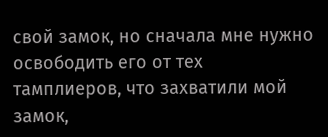свой замок, но сначала мне нужно освободить его от тех тамплиеров, что захватили мой замок,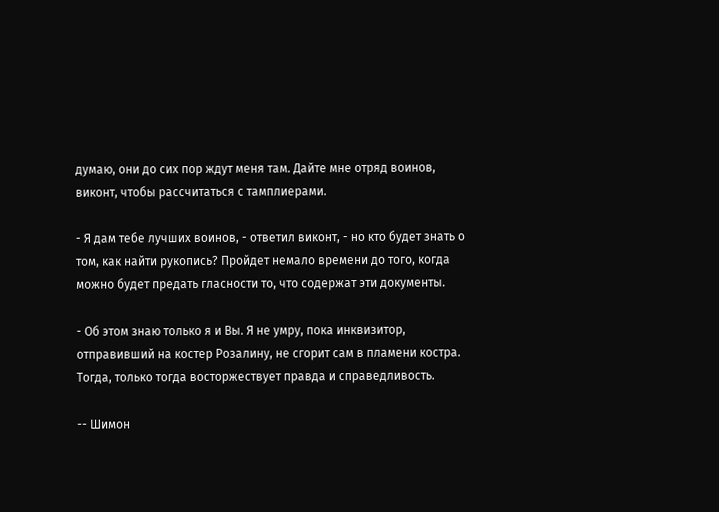думаю, они до сих пор ждут меня там. Дайте мне отряд воинов, виконт, чтобы рассчитаться с тамплиерами.

- Я дам тебе лучших воинов, - ответил виконт, - но кто будет знать о том, как найти рукопись? Пройдет немало времени до того, когда можно будет предать гласности то, что содержат эти документы.

- Об этом знаю только я и Вы. Я не умру, пока инквизитор, отправивший на костер Розалину, не сгорит сам в пламени костра. Тогда, только тогда восторжествует правда и справедливость.

-- Шимон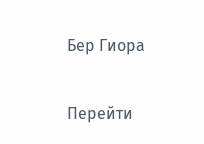Бер Гиора

Перейти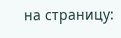на страницу: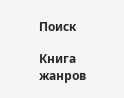Поиск

Книга жанров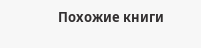Похожие книги